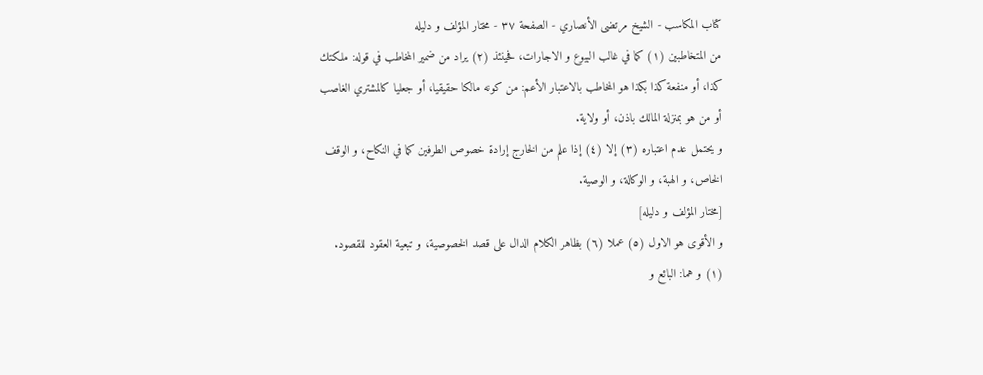كتاب المكاسب - الشيخ مرتضى الأنصاري - الصفحة ٣٧ - مختار المؤلف و دليله
من المتخاطبين (١) كما في غالب البيوع و الاجارات، فحينئذ (٢) يراد من ضمير المخاطب في قوله: ملكتك كذا، أو منفعة كذا بكذا هو المخاطب بالاعتبار الأعم: من كونه مالكا حقيقيا، أو جعليا كالمشتري الغاصب أو من هو بمنزلة المالك باذن، أو ولاية.
و يحتمل عدم اعتباره (٣) إلا (٤) إذا علم من الخارج إرادة خصوص الطرفين كما في النكاح، و الوقف الخاص، و الهبة، و الوكالة، و الوصية.
[مختار المؤلف و دليله]
و الأقوى هو الاول (٥) عملا (٦) بظاهر الكلام الدال على قصد الخصوصية، و تبعية العقود للقصود.
(١) و هما: البائع و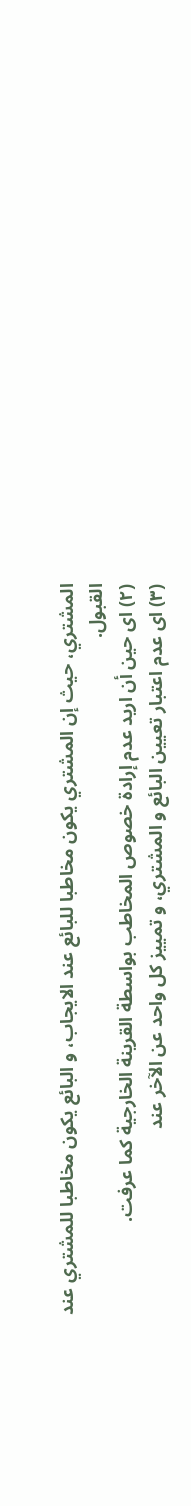المشتري، حيث إن المشتري يكون مخاطبا للبائع عند الايجاب، و البائع يكون مخاطبا للمشتري عند القبول.
(٢) اى حين أن اريد عدم إرادة خصوص المخاطب بواسطة القرينة الخارجية كما عرفت.
(٣) اى عدم اعتبار تعيين البائع و المشتري، و تمييز كل واحد عن الآخر عند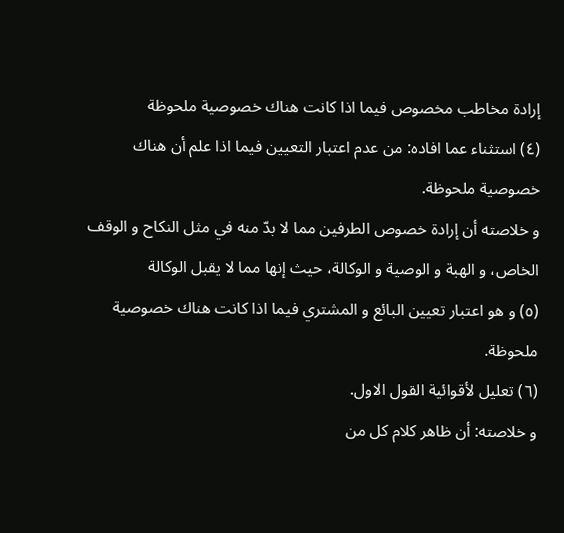إرادة مخاطب مخصوص فيما اذا كانت هناك خصوصية ملحوظة
(٤) استثناء عما افاده: من عدم اعتبار التعيين فيما اذا علم أن هناك خصوصية ملحوظة.
و خلاصته أن إرادة خصوص الطرفين مما لا بدّ منه في مثل النكاح و الوقف الخاص، و الهبة و الوصية و الوكالة، حيث إنها مما لا يقبل الوكالة
(٥) و هو اعتبار تعيين البائع و المشتري فيما اذا كانت هناك خصوصية ملحوظة.
(٦) تعليل لأقوائية القول الاول.
و خلاصته: أن ظاهر كلام كل من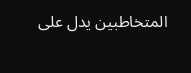المتخاطبين يدل على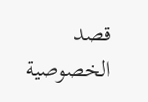قصد الخصوصية